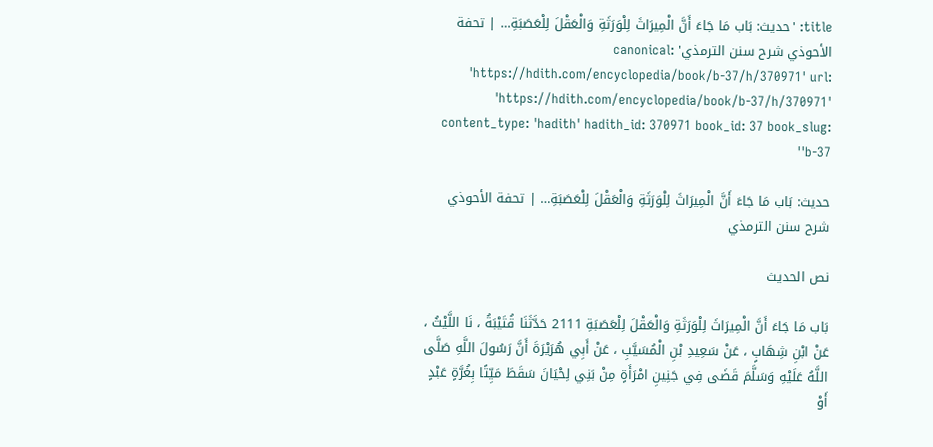title: 'حديث: بَاب مَا جَاءَ أَنَّ الْمِيرَاثَ لِلْوَرَثَةِ وَالْعَقْلَ لِلْعَصَبَةِ… | تحفة الأحوذي شرح سنن الترمذي' canonical: 'https://hdith.com/encyclopedia/book/b-37/h/370971' url: 'https://hdith.com/encyclopedia/book/b-37/h/370971' content_type: 'hadith' hadith_id: 370971 book_id: 37 book_slug: 'b-37'

حديث: بَاب مَا جَاءَ أَنَّ الْمِيرَاثَ لِلْوَرَثَةِ وَالْعَقْلَ لِلْعَصَبَةِ… | تحفة الأحوذي شرح سنن الترمذي

نص الحديث

بَاب مَا جَاءَ أَنَّ الْمِيرَاثَ لِلْوَرَثَةِ وَالْعَقْلَ لِلْعَصَبَةِ 2111 حَدَّثَنَا قُتَيْبَةُ ، نَا اللَّيْثُ ، عَنْ ابْنِ شِهَابٍ ، عَنْ سَعِيدِ بْنِ الْمُسَيَّبِ ، عَنْ أَبِي هُرَيْرَةَ أَنَّ رَسُولَ اللَّهِ صَلَّى اللَّهُ عَلَيْهِ وَسَلَّمَ قَضَى فِي جَنِينِ امْرَأَةٍ مِنْ بَنِي لِحْيَانَ سَقَطَ مَيِّتًا بِغُرَّةٍ عَبْدٍ أَوْ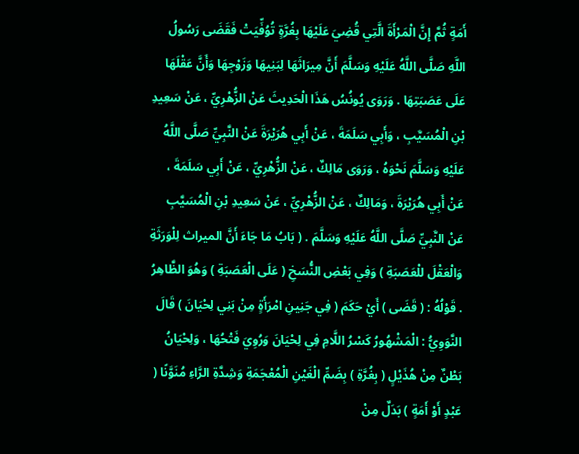أَمَةٍ ثُمَّ إِنَّ الْمَرْأَةَ الَّتِي قُضِيَ عَلَيْهَا بِغُرَّةٍ تُوُفِّيَتْ فَقَضَى رَسُولُ اللَّهِ صَلَّى اللَّهُ عَلَيْهِ وَسَلَّمَ أَنَّ مِيرَاثَهَا لِبَنِيهَا وَزَوْجِهَا وَأَنَّ عَقْلَهَا عَلَى عَصَبَتِهَا . وَرَوَى يُونُسُ هَذَا الْحَدِيثَ عَنْ الزُّهْرِيِّ ، عَنْ سَعِيدِ بْنِ الْمُسَيَّبِ ، وَأَبِي سَلَمَةَ ، عَنْ أَبِي هُرَيْرَةَ عَنْ النَّبِيِّ صَلَّى اللَّهُ عَلَيْهِ وَسَلَّمَ نَحْوَهُ ، وَرَوَى مَالِكٌ ، عَنْ الزُّهْرِيِّ ، عَنْ أَبِي سَلَمَةَ ، عَنْ أَبِي هُرَيْرَةَ ، وَمَالِكٌ ، عَنْ الزُّهْرِيِّ ، عَنْ سَعِيدِ بْنِ الْمُسَيَّبِ عَنْ النَّبِيِّ صَلَّى اللَّهُ عَلَيْهِ وَسَلَّمَ . ( بَابُ مَا جَاءَ أَنَّ الميراث لِلْوَرَثَةِ وَالْعَقْلَ للْعَصَبَةِ ) وَفِي بَعْضِ النُّسَخِ ( عَلَى الْعَصَبَةِ ) وَهُوَ الظَّاهِرُ . قَوْلُهُ : ( قَضَى ) أَيْ حَكَمَ ( فِي جَنِينِ امْرَأَةٍ مِنْ بَنِي لِحْيَانَ ) قَالَ النَّوَوِيُّ : الْمَشْهُورُ كَسْرُ اللَّامِ فِي لِحْيَانَ وَرُوِيَ فَتْحُهَا ، وَلِحْيَانُ بَطْنٌ مِنْ هُذَيْلٍ ( بِغُرَّةِ ) بِضَمِّ الْغَيْنِ الْمُعْجَمَةِ وَشِدَّةِ الرَّاءِ مُنَوَّنًا ( عَبْدٍ أَوْ أَمَةٍ ) بَدَلٌ مِنْ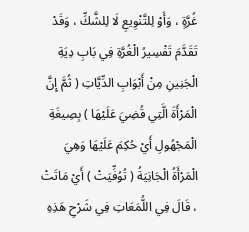غُرَّةٍ ، وَأَوْ لِلتَّنْوِيعِ لَا لِلشَّكِّ ، وَقَدْ تَقَدَّمَ تَفْسِيرُ الْغُرَّةِ فِي بَابِ دِيَةِ الْجَنِينِ مِنْ أَبْوَابِ الدِّيَّاتِ ( ثُمَّ إِنَّ الْمَرْأَةَ الَّتِي قُضِيَ عَلَيْهَا ) بِصِيغَةِ الْمَجْهُولِ أَيْ حُكِمَ عَلَيْهَا وَهِيَ الْمَرْأَةُ الْجَانِيَةُ ( تُوُفِّيَتْ ) أَيْ مَاتَتْ ، قَالَ فِي اللُّمَعَاتِ فِي شَرْحِ هَذِهِ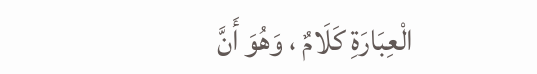الْعِبَارَةِ كَلَامٌ ، وَهُوَ أَنَّ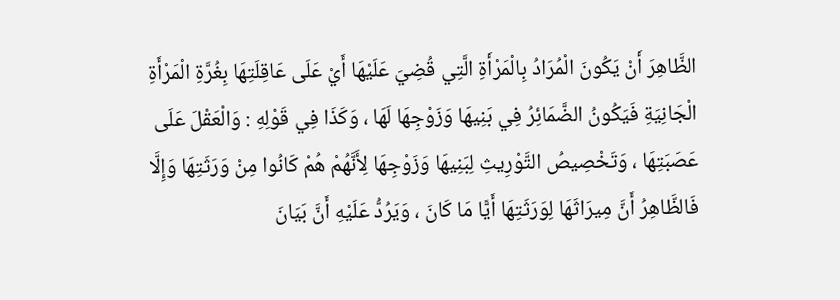الظَّاهِرَ أَنْ يَكُونَ الْمُرَادُ بِالْمَرْأَةِ الَّتِي قُضِيَ عَلَيْهَا أَيْ عَلَى عَاقِلَتِهَا بِغُرَّةِ الْمَرْأَةِ الْجَانِيَةِ فَيَكُونُ الضَّمَائِرُ فِي بَنِيهَا وَزَوْجِهَا لَهَا ، وَكَذَا فِي قَوْلِهِ : وَالْعَقْلَ عَلَى عَصَبَتِهَا ، وَتَخْصِيصُ التَّوْرِيثِ لِبَنِيهَا وَزَوْجِهَا لِأَنَّهُمْ هُمْ كَانُوا مِنْ وَرَثَتِهَا وَإِلَّا فَالظَّاهِرُ أَنَّ مِيرَاثَهَا لِوَرَثَتِهَا أَيًّا مَا كَانَ ، وَيَرُدُّ عَلَيْهِ أَنَّ بَيَانَ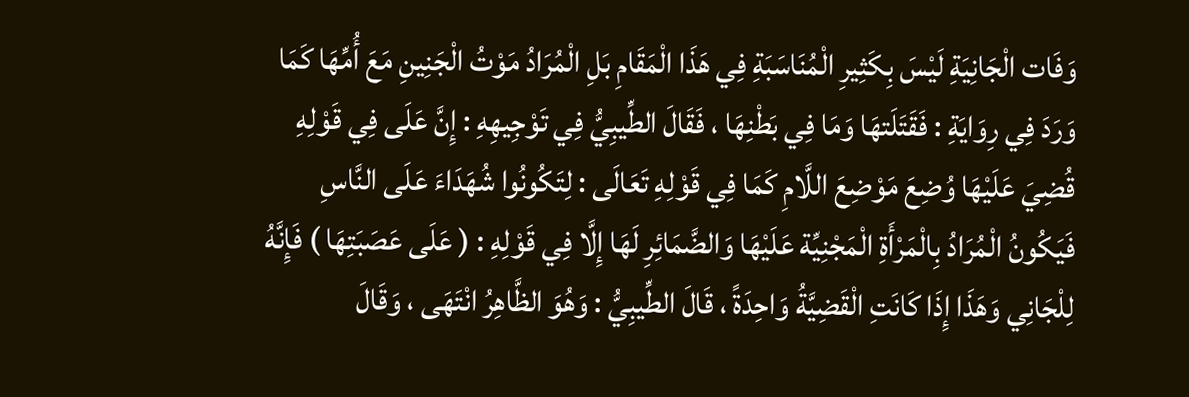وَفَات الْجَانِيَةِ لَيْسَ بِكَثِيرِ الْمُنَاسَبَةِ فِي هَذَا الْمَقَامِ بَلِ الْمُرَادُ مَوْتُ الْجَنِينِ مَعَ أُمِّهَا كَمَا وَرَدَ فِي رِوَايَةِ : فَقَتَلَتهَا وَمَا فِي بَطْنِهَا ، فَقَالَ الطِّيبِيُّ فِي تَوْجِيهِهِ : إِنَّ عَلَى فِي قَوْلِهِ قُضِيَ عَلَيْهَا وُضِعَ مَوْضِعَ اللَّامِ كَمَا فِي قَوْلِهِ تَعَالَى : لِتَكُونُوا شُهَدَاءَ عَلَى النَّاسِ فَيَكُونُ الْمُرَادُ بِالْمَرْأَةِ الْمَجْنِيِّة عَلَيْهَا وَالضَّمَائِرِ لَهَا إِلَّا فِي قَوْلِهِ : ( عَلَى عَصَبَتِهَا ) فَإِنَّهُ لِلْجَانِي وَهَذَا إِذَا كَانَتِ الْقَضِيَّةُ وَاحِدَةً ، قَالَ الطِّيبِيُّ : وَهُوَ الظَّاهِرُ انْتَهَى ، وَقَالَ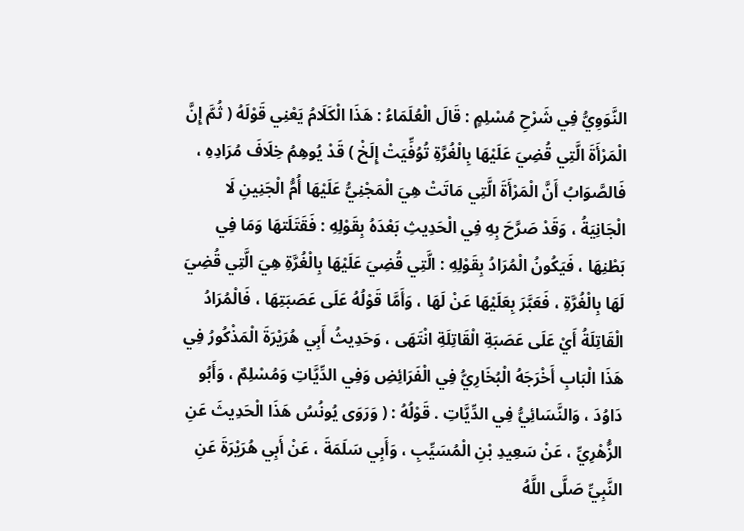النَّوَوِيُّ فِي شَرْحِ مُسْلِمٍ : قَالَ الْعُلَمَاءُ : هَذَا الْكَلَامُ يَعْنِي قَوْلَهُ ( ثُمَّ إِنَّ الْمَرْأَةَ الَّتِي قُضِيَ عَلَيْهَا بِالْغُرَّةِ تُوُفِّيَتْ إِلَخْ ) قَدْ يُوهِمُ خِلَافَ مُرَادِهِ ، فَالصَّوَابُ أَنَّ الْمَرْأَةَ الَّتِي مَاتَتْ هِيَ الْمَجْنِيُّ عَلَيْهَا أُمُّ الْجَنِينِ لَا الْجَانِيَةُ ، وَقَدْ صَرَّحَ بِهِ فِي الْحَدِيثِ بَعْدَهُ بِقَوْلِهِ : فَقَتَلَتهَا وَمَا فِي بَطْنِهَا ، فَيَكُونُ الْمُرَادُ بِقَوْلِهِ : الَّتِي قُضِيَ عَلَيْهَا بِالْغُرَّةِ هِيَ الَّتِي قُضِيَ لَهَا بِالْغُرَّةِ ، فَعَبَّرَ بِعَلَيْهَا عَنْ لَهَا ، وَأَمَّا قَوْلُهُ عَلَى عَصَبَتِهَا ، فَالْمُرَادُ الْقَاتِلَةُ أَيْ عَلَى عَصَبَةِ الْقَاتِلَةِ انْتَهَى ، وَحَدِيثُ أَبِي هُرَيْرَةَ الْمَذْكُورُ فِي هَذَا الْبَابِ أَخْرَجَهُ الْبُخَارِيُّ فِي الْفَرَائِضِ وَفِي الدِّيَّاتِ وَمُسْلِمٌ ، وَأَبُو دَاوُدَ ، وَالنَّسَائِيُّ فِي الدِّيَّاتِ . قَوْلُهُ : ( وَرَوَى يُونُسُ هَذَا الْحَدِيثَ عَنِ الزُّهْرِيِّ ، عَنْ سَعِيدِ بْنِ الْمُسَيِّبِ ، وَأَبِي سَلَمَةَ ، عَنْ أَبِي هُرَيْرَةَ عَنِ النَّبِيِّ صَلَّى اللَّهُ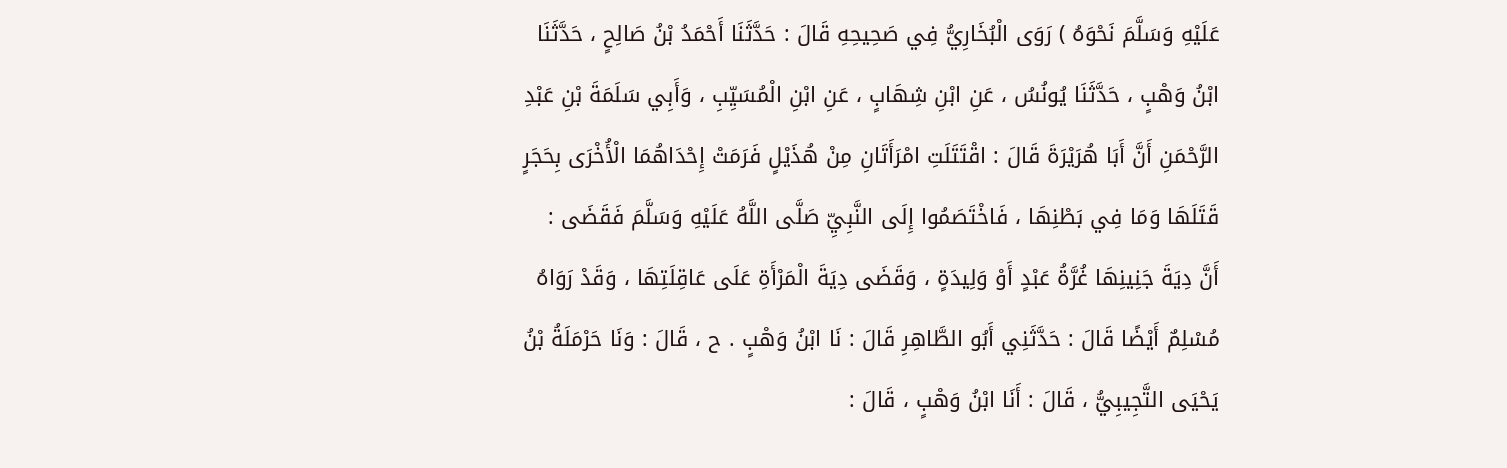عَلَيْهِ وَسَلَّمَ نَحْوَهُ ) رَوَى الْبُخَارِيُّ فِي صَحِيحِهِ قَالَ : حَدَّثَنَا أَحْمَدُ بْنُ صَالِحٍ ، حَدَّثَنَا ابْنُ وَهْبٍ ، حَدَّثَنَا يُونُسُ ، عَنِ ابْنِ شِهَابٍ ، عَنِ ابْنِ الْمُسَيِّبِ ، وَأَبِي سَلَمَةَ بْنِ عَبْدِ الرَّحْمَنِ أَنَّ أَبَا هُرَيْرَةَ قَالَ : اقْتَتَلَتِ امْرَأَتَانِ مِنْ هُذَيْلٍ فَرَمَتْ إِحْدَاهُمَا الْأُخْرَى بِحَجَرٍ قَتَلَهَا وَمَا فِي بَطْنِهَا ، فَاخْتَصَمُوا إِلَى النَّبِيِّ صَلَّى اللَّهُ عَلَيْهِ وَسَلَّمَ فَقَضَى : أَنَّ دِيَةَ جَنِينِهَا غُرَّةُ عَبْدٍ أَوْ وَلِيدَةٍ ، وَقَضَى دِيَةَ الْمَرْأَةِ عَلَى عَاقِلَتِهَا ، وَقَدْ رَوَاهُ مُسْلِمٌ أَيْضًا قَالَ : حَدَّثَنِي أَبُو الطَّاهِرِ قَالَ : نَا ابْنُ وَهْبٍ . ح ، قَالَ : وَنَا حَرْمَلَةُ بْنُ يَحْيَى التَّجِيبِيُّ ، قَالَ : أَنَا ابْنُ وَهْبٍ ، قَالَ :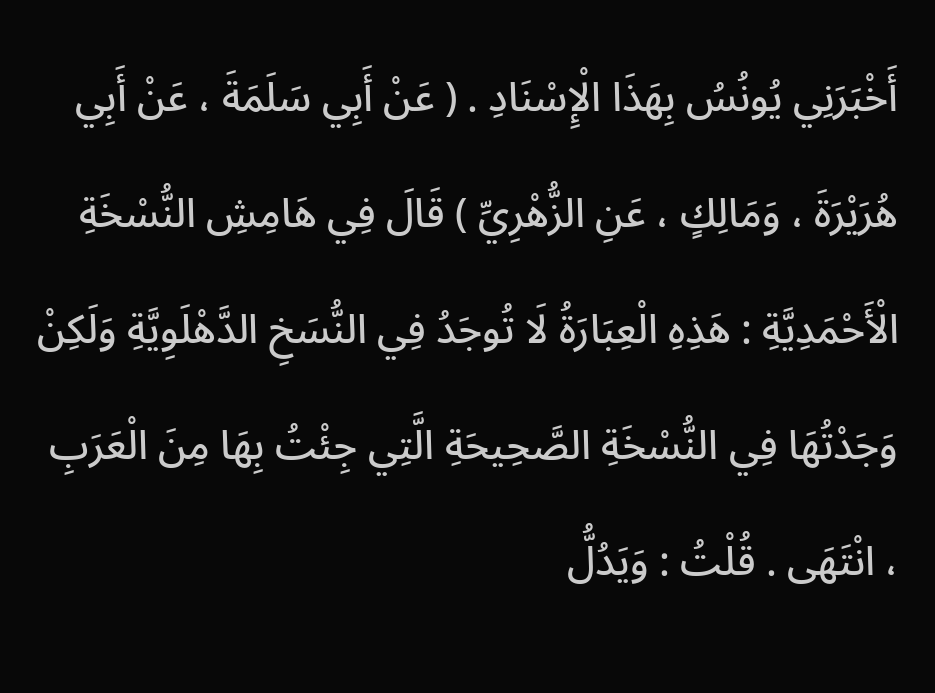أَخْبَرَنِي يُونُسُ بِهَذَا الْإِسْنَادِ . ( عَنْ أَبِي سَلَمَةَ ، عَنْ أَبِي هُرَيْرَةَ ، وَمَالِكٍ ، عَنِ الزُّهْرِيِّ ) قَالَ فِي هَامِشِ النُّسْخَةِ الْأَحْمَدِيَّةِ : هَذِهِ الْعِبَارَةُ لَا تُوجَدُ فِي النُّسَخِ الدَّهْلَوِيَّةِ وَلَكِنْ وَجَدْتُهَا فِي النُّسْخَةِ الصَّحِيحَةِ الَّتِي جِئْتُ بِهَا مِنَ الْعَرَبِ ، انْتَهَى . قُلْتُ : وَيَدُلُّ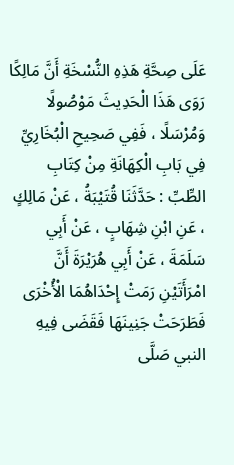عَلَى صِحَّةِ هَذِهِ النُّسْخَةِ أَنَّ مَالِكًا رَوَى هَذَا الْحَدِيثَ مَوْصُولًا وَمُرْسَلًا ، فَفِي صَحِيحِ الْبُخَارِيِّ فِي بَابِ الْكِهَانَةِ مِنْ كِتَابِ الطِّبِّ : حَدَّثَنَا قُتَيْبَةُ ، عَنْ مَالِكٍ ، عَنِ ابْنِ شِهَابٍ ، عَنْ أَبِي سَلَمَةَ ، عَنْ أَبِي هُرَيْرَةَ أَنَّ امْرَأَتَيْنِ رَمَتْ إِحْدَاهُمَا الْأُخْرَى فَطَرَحَتْ جَنِينَهَا فَقَضَى فِيهِ النبي صَلَّى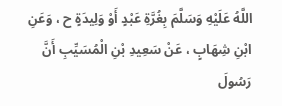اللَّهُ عَلَيْهِ وَسَلَّمَ بِغُرَّةِ عَبْدٍ أَوْ وَلِيدَةٍ ح ، وَعَنِ ابْنِ شِهَابٍ ، عَنْ سَعِيدِ بْنِ الْمُسَيِّبِ أَنَّ رَسُولَ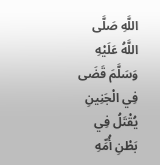اللَّهِ صَلَّى اللَّهُ عَلَيْهِ وَسَلَّمَ قَضَى فِي الْجَنِينِ يُقْتَلُ فِي بَطْنِ أُمِّهِ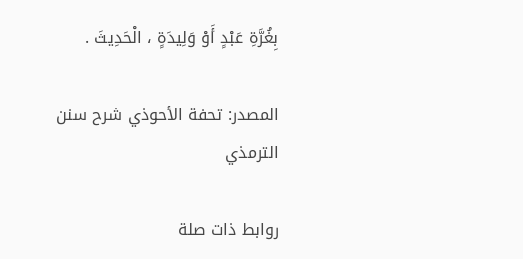بِغُرَّةِ عَبْدٍ أَوْ وَلِيدَةٍ ، الْحَدِيثَ .

المصدر: تحفة الأحوذي شرح سنن الترمذي

روابط ذات صلة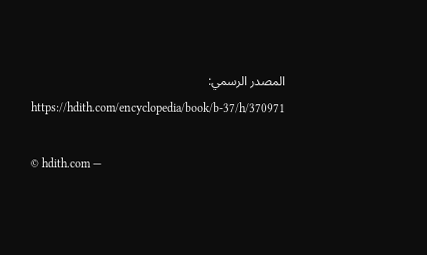المصدر الرسمي: https://hdith.com/encyclopedia/book/b-37/h/370971

© hdith.com —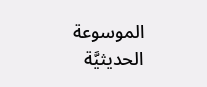الموسوعة الحديثيَّة